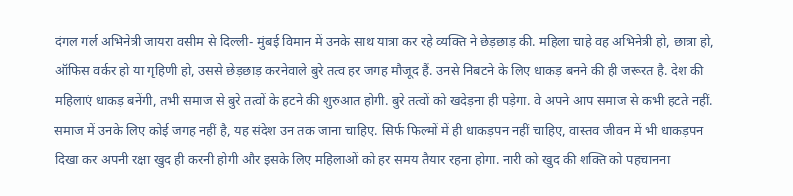दंगल गर्ल अभिनेत्री जायरा वसीम से दिल्ली- मुंबई विमान में उनके साथ यात्रा कर रहे व्यक्ति ने छेड़छाड़ की. महिला चाहे वह अभिनेत्री हो, छात्रा हो, ऑफिस वर्कर हो या गृहिणी हो, उससे छेड़छाड़ करनेवाले बुरे तत्व हर जगह मौजूद हैं. उनसे निबटने के लिए धाकड़ बनने की ही जरूरत है. देश की महिलाएं धाकड़ बनेंगी, तभी समाज से बुरे तत्वों के हटने की शुरुआत होगी. बुरे तत्वों को खदेड़ना ही पड़ेगा. वे अपने आप समाज से कभी हटते नहीं.
समाज में उनके लिए कोई जगह नहीं है, यह संदेश उन तक जाना चाहिए. सिर्फ फिल्मों में ही धाकड़पन नहीं चाहिए, वास्तव जीवन में भी धाकड़पन दिखा कर अपनी रक्षा खुद ही करनी होगी और इसके लिए महिलाओं को हर समय तैयार रहना होगा. नारी को खुद की शक्ति को पहचानना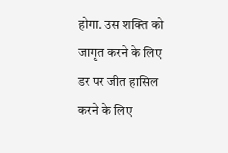होगा. उस शक्ति को जागृत करने के लिए डर पर जीत हासिल करने के लिए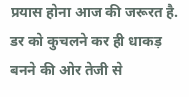प्रयास होना आज की जरूरत है. डर को कुचलने कर ही धाकड़ बनने की ओर तेजी से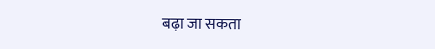बढ़ा जा सकता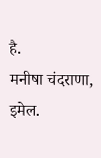है.
मनीषा चंदराणा, इमेल.